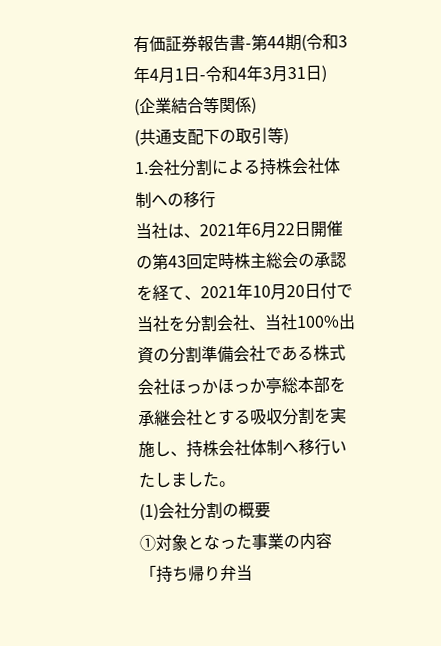有価証券報告書-第44期(令和3年4月1日-令和4年3月31日)
(企業結合等関係)
(共通支配下の取引等)
1.会社分割による持株会社体制への移行
当社は、2021年6月22日開催の第43回定時株主総会の承認を経て、2021年10月20日付で当社を分割会社、当社100%出資の分割準備会社である株式会社ほっかほっか亭総本部を承継会社とする吸収分割を実施し、持株会社体制へ移行いたしました。
(1)会社分割の概要
①対象となった事業の内容
「持ち帰り弁当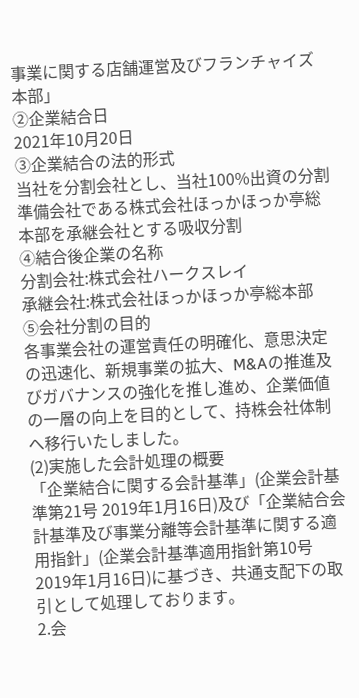事業に関する店舗運営及びフランチャイズ本部」
②企業結合日
2021年10月20日
③企業結合の法的形式
当社を分割会社とし、当社100%出資の分割準備会社である株式会社ほっかほっか亭総本部を承継会社とする吸収分割
④結合後企業の名称
分割会社:株式会社ハークスレイ
承継会社:株式会社ほっかほっか亭総本部
⑤会社分割の目的
各事業会社の運営責任の明確化、意思決定の迅速化、新規事業の拡大、M&Aの推進及びガバナンスの強化を推し進め、企業価値の一層の向上を目的として、持株会社体制へ移行いたしました。
(2)実施した会計処理の概要
「企業結合に関する会計基準」(企業会計基準第21号 2019年1月16日)及び「企業結合会計基準及び事業分離等会計基準に関する適用指針」(企業会計基準適用指針第10号 2019年1月16日)に基づき、共通支配下の取引として処理しております。
2.会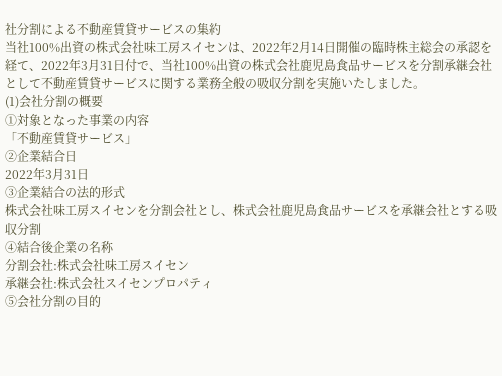社分割による不動産賃貸サービスの集約
当社100%出資の株式会社味工房スイセンは、2022年2月14日開催の臨時株主総会の承認を経て、2022年3月31日付で、当社100%出資の株式会社鹿児島食品サービスを分割承継会社として不動産賃貸サービスに関する業務全般の吸収分割を実施いたしました。
(1)会社分割の概要
①対象となった事業の内容
「不動産賃貸サービス」
②企業結合日
2022年3月31日
③企業結合の法的形式
株式会社味工房スイセンを分割会社とし、株式会社鹿児島食品サービスを承継会社とする吸収分割
④結合後企業の名称
分割会社:株式会社味工房スイセン
承継会社:株式会社スイセンプロパティ
⑤会社分割の目的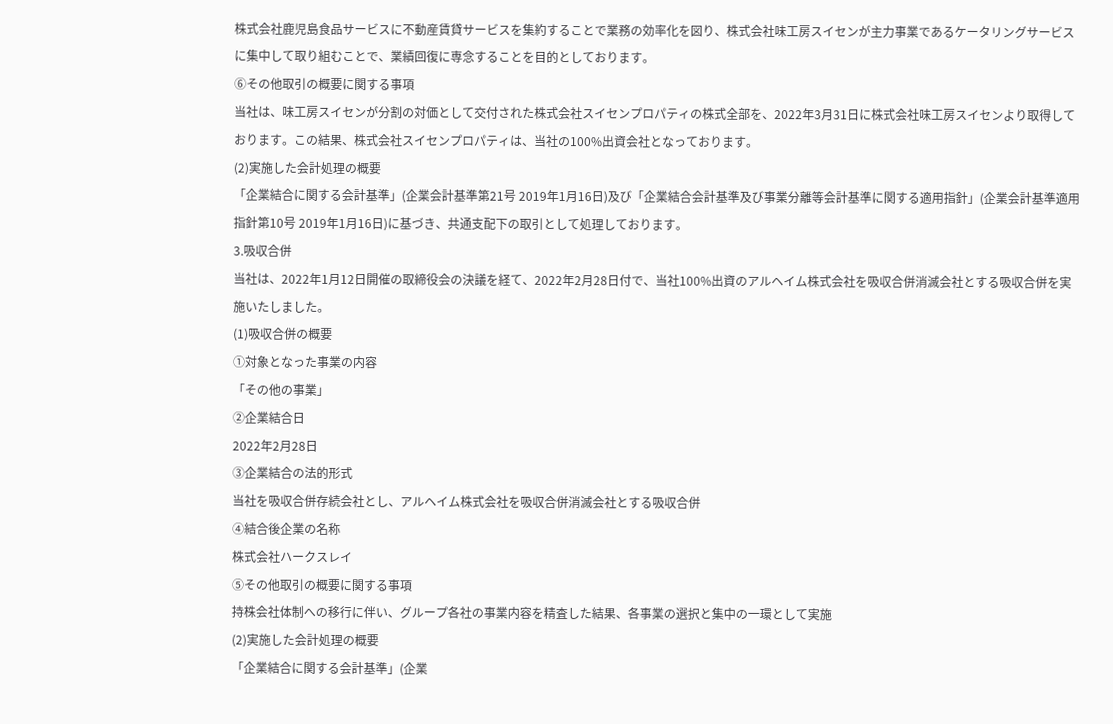株式会社鹿児島食品サービスに不動産賃貸サービスを集約することで業務の効率化を図り、株式会社味工房スイセンが主力事業であるケータリングサービスに集中して取り組むことで、業績回復に専念することを目的としております。
⑥その他取引の概要に関する事項
当社は、味工房スイセンが分割の対価として交付された株式会社スイセンプロパティの株式全部を、2022年3月31日に株式会社味工房スイセンより取得しております。この結果、株式会社スイセンプロパティは、当社の100%出資会社となっております。
(2)実施した会計処理の概要
「企業結合に関する会計基準」(企業会計基準第21号 2019年1月16日)及び「企業結合会計基準及び事業分離等会計基準に関する適用指針」(企業会計基準適用指針第10号 2019年1月16日)に基づき、共通支配下の取引として処理しております。
3.吸収合併
当社は、2022年1月12日開催の取締役会の決議を経て、2022年2月28日付で、当社100%出資のアルヘイム株式会社を吸収合併消滅会社とする吸収合併を実施いたしました。
(1)吸収合併の概要
①対象となった事業の内容
「その他の事業」
②企業結合日
2022年2月28日
③企業結合の法的形式
当社を吸収合併存続会社とし、アルヘイム株式会社を吸収合併消滅会社とする吸収合併
④結合後企業の名称
株式会社ハークスレイ
⑤その他取引の概要に関する事項
持株会社体制への移行に伴い、グループ各社の事業内容を精査した結果、各事業の選択と集中の一環として実施
(2)実施した会計処理の概要
「企業結合に関する会計基準」(企業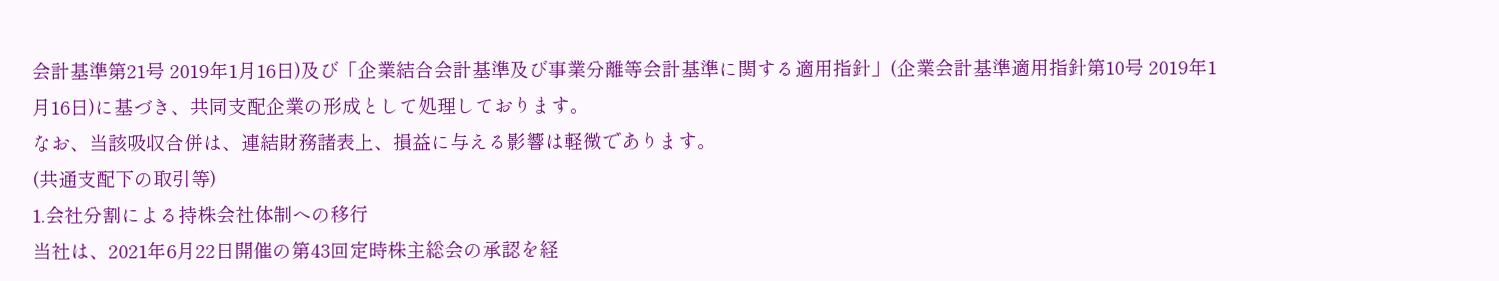会計基準第21号 2019年1月16日)及び「企業結合会計基準及び事業分離等会計基準に関する適用指針」(企業会計基準適用指針第10号 2019年1月16日)に基づき、共同支配企業の形成として処理しております。
なお、当該吸収合併は、連結財務諸表上、損益に与える影響は軽微であります。
(共通支配下の取引等)
1.会社分割による持株会社体制への移行
当社は、2021年6月22日開催の第43回定時株主総会の承認を経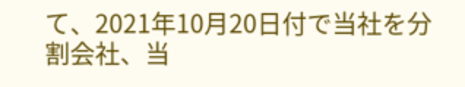て、2021年10月20日付で当社を分割会社、当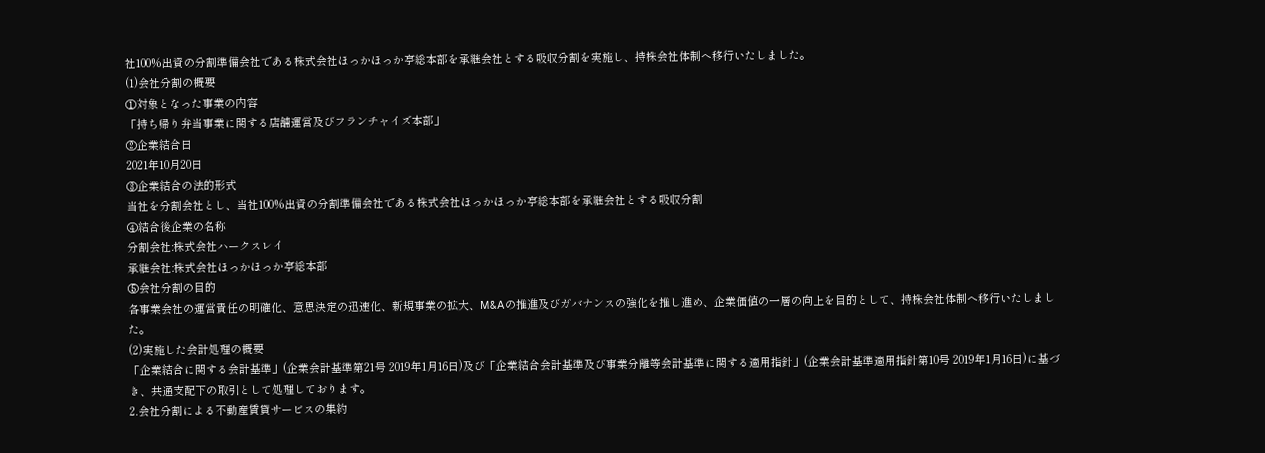社100%出資の分割準備会社である株式会社ほっかほっか亭総本部を承継会社とする吸収分割を実施し、持株会社体制へ移行いたしました。
(1)会社分割の概要
①対象となった事業の内容
「持ち帰り弁当事業に関する店舗運営及びフランチャイズ本部」
②企業結合日
2021年10月20日
③企業結合の法的形式
当社を分割会社とし、当社100%出資の分割準備会社である株式会社ほっかほっか亭総本部を承継会社とする吸収分割
④結合後企業の名称
分割会社:株式会社ハークスレイ
承継会社:株式会社ほっかほっか亭総本部
⑤会社分割の目的
各事業会社の運営責任の明確化、意思決定の迅速化、新規事業の拡大、M&Aの推進及びガバナンスの強化を推し進め、企業価値の一層の向上を目的として、持株会社体制へ移行いたしました。
(2)実施した会計処理の概要
「企業結合に関する会計基準」(企業会計基準第21号 2019年1月16日)及び「企業結合会計基準及び事業分離等会計基準に関する適用指針」(企業会計基準適用指針第10号 2019年1月16日)に基づき、共通支配下の取引として処理しております。
2.会社分割による不動産賃貸サービスの集約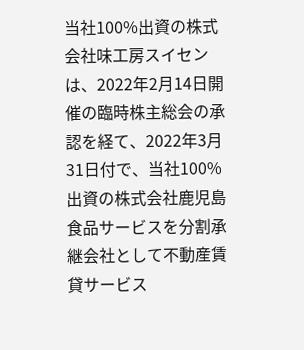当社100%出資の株式会社味工房スイセンは、2022年2月14日開催の臨時株主総会の承認を経て、2022年3月31日付で、当社100%出資の株式会社鹿児島食品サービスを分割承継会社として不動産賃貸サービス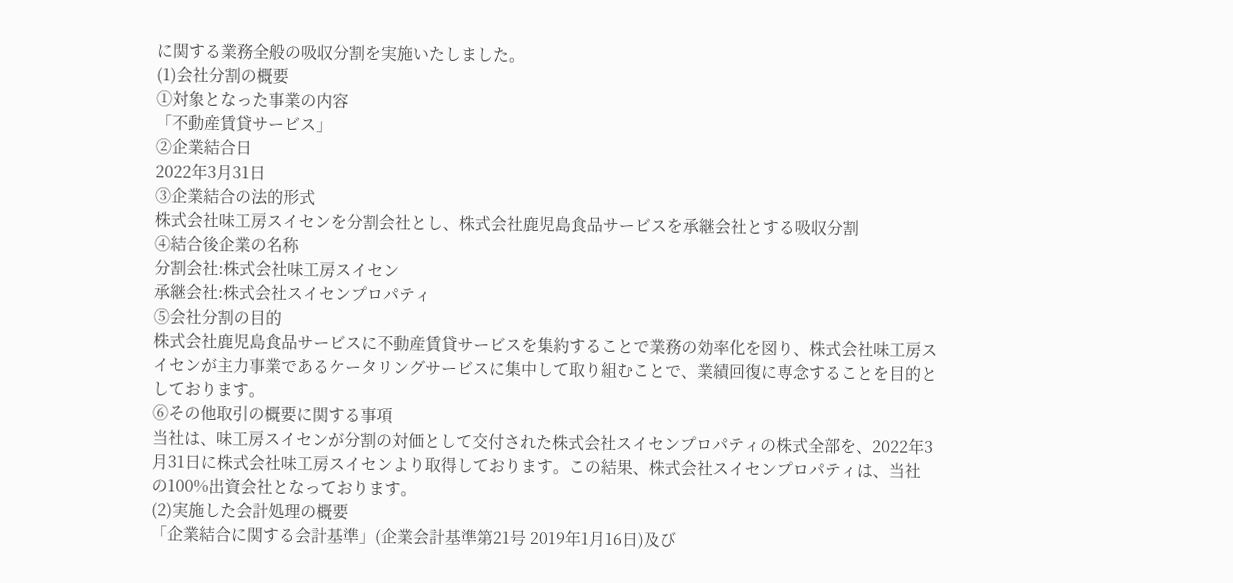に関する業務全般の吸収分割を実施いたしました。
(1)会社分割の概要
①対象となった事業の内容
「不動産賃貸サービス」
②企業結合日
2022年3月31日
③企業結合の法的形式
株式会社味工房スイセンを分割会社とし、株式会社鹿児島食品サービスを承継会社とする吸収分割
④結合後企業の名称
分割会社:株式会社味工房スイセン
承継会社:株式会社スイセンプロパティ
⑤会社分割の目的
株式会社鹿児島食品サービスに不動産賃貸サービスを集約することで業務の効率化を図り、株式会社味工房スイセンが主力事業であるケータリングサービスに集中して取り組むことで、業績回復に専念することを目的としております。
⑥その他取引の概要に関する事項
当社は、味工房スイセンが分割の対価として交付された株式会社スイセンプロパティの株式全部を、2022年3月31日に株式会社味工房スイセンより取得しております。この結果、株式会社スイセンプロパティは、当社の100%出資会社となっております。
(2)実施した会計処理の概要
「企業結合に関する会計基準」(企業会計基準第21号 2019年1月16日)及び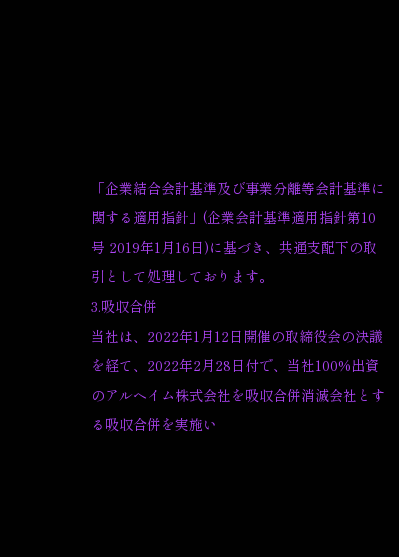「企業結合会計基準及び事業分離等会計基準に関する適用指針」(企業会計基準適用指針第10号 2019年1月16日)に基づき、共通支配下の取引として処理しております。
3.吸収合併
当社は、2022年1月12日開催の取締役会の決議を経て、2022年2月28日付で、当社100%出資のアルヘイム株式会社を吸収合併消滅会社とする吸収合併を実施い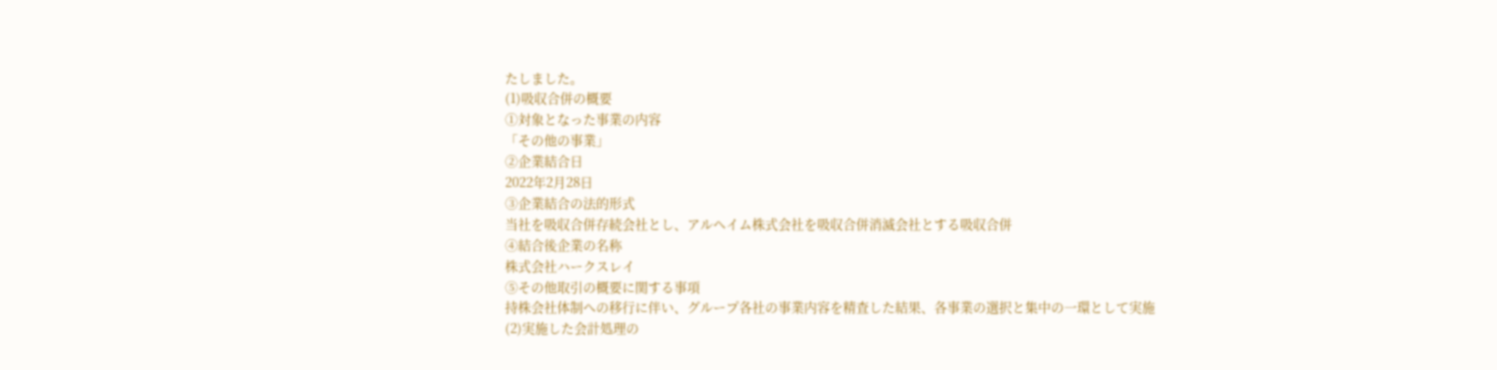たしました。
(1)吸収合併の概要
①対象となった事業の内容
「その他の事業」
②企業結合日
2022年2月28日
③企業結合の法的形式
当社を吸収合併存続会社とし、アルヘイム株式会社を吸収合併消滅会社とする吸収合併
④結合後企業の名称
株式会社ハークスレイ
⑤その他取引の概要に関する事項
持株会社体制への移行に伴い、グループ各社の事業内容を精査した結果、各事業の選択と集中の一環として実施
(2)実施した会計処理の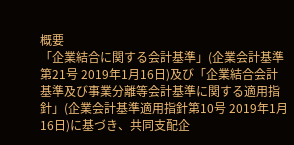概要
「企業結合に関する会計基準」(企業会計基準第21号 2019年1月16日)及び「企業結合会計基準及び事業分離等会計基準に関する適用指針」(企業会計基準適用指針第10号 2019年1月16日)に基づき、共同支配企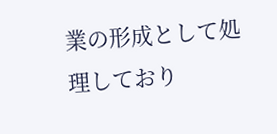業の形成として処理しており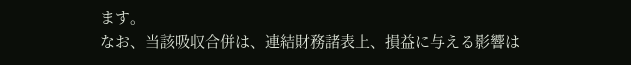ます。
なお、当該吸収合併は、連結財務諸表上、損益に与える影響は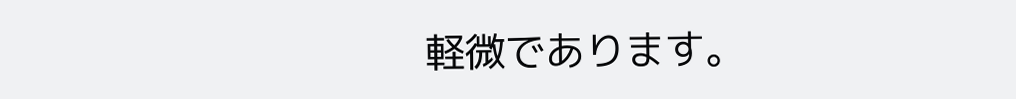軽微であります。